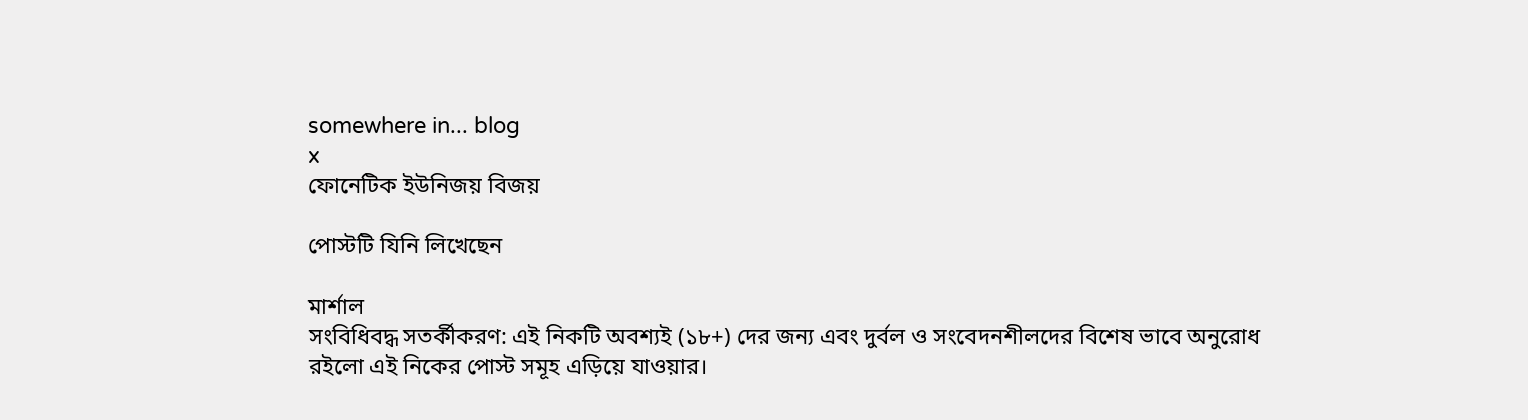somewhere in... blog
x
ফোনেটিক ইউনিজয় বিজয়

পোস্টটি যিনি লিখেছেন

মার্শাল
সংবিধিবদ্ধ সতর্কীকরণ: এই নিকটি অবশ্যই (১৮+) দের জন্য এবং দুর্বল ও সংবেদনশীলদের বিশেষ ভাবে অনুরোধ রইলো এই নিকের পোস্ট সমূহ এড়িয়ে যাওয়ার।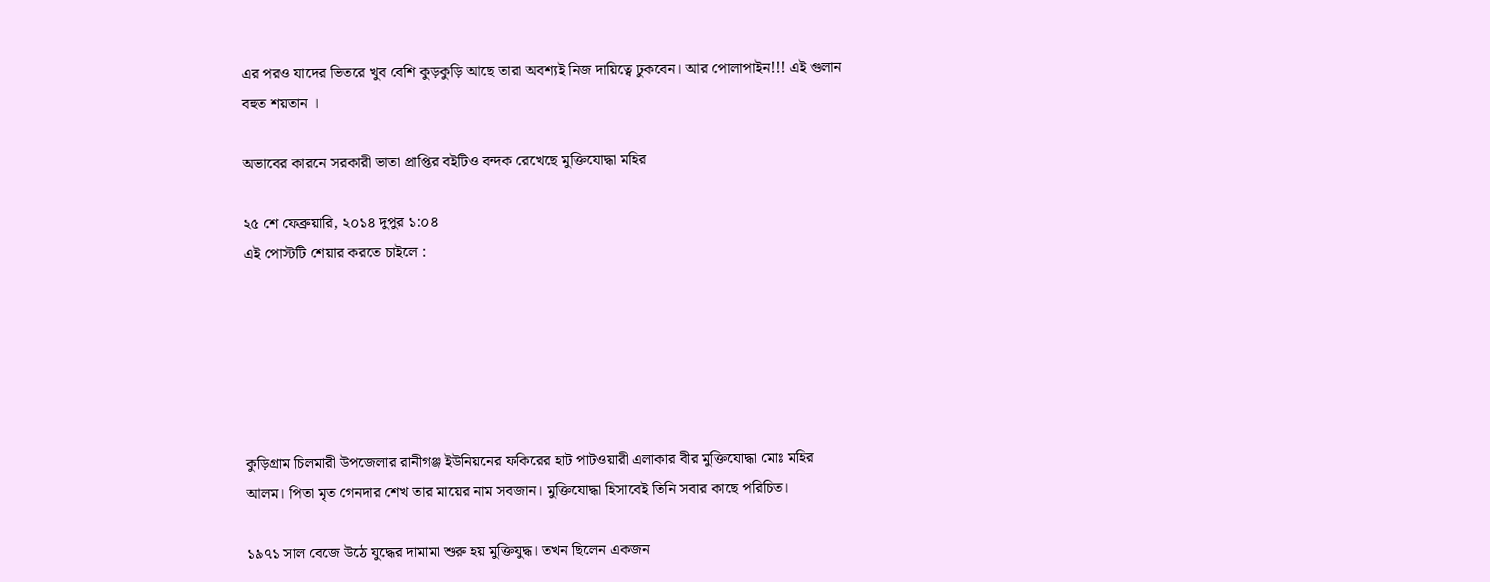এর পরও যাদের ভিতরে খুব বেশি কুড়কুড়ি আছে তারা অবশ্যই নিজ দায়িত্বে ঢুকবেন। আর পোলাপাইন!!! এই গুলান বহুত শয়তান ।

অভাবের কারনে সরকারী ভাতা প্রাপ্তির বইটিও বন্দক রেখেছে মুক্তিযোদ্ধা মহির

২৫ শে ফেব্রুয়ারি, ২০১৪ দুপুর ১:০৪
এই পোস্টটি শেয়ার করতে চাইলে :






কুড়িগ্রাম চিলমারী উপজেলার রানীগঞ্জ ইউনিয়নের ফকিরের হাট পাটওয়ারী এলাকার বীর মুক্তিযোদ্ধা মোঃ মহির আলম। পিতা মৃত গেনদার শেখ তার মায়ের নাম সবজান। মুক্তিযোদ্ধা হিসাবেই তিনি সবার কাছে পরিচিত।

১৯৭১ সাল বেজে উঠে যুদ্ধের দামামা শুরু হয় মুক্তিযুদ্ধ। তখন ছিলেন একজন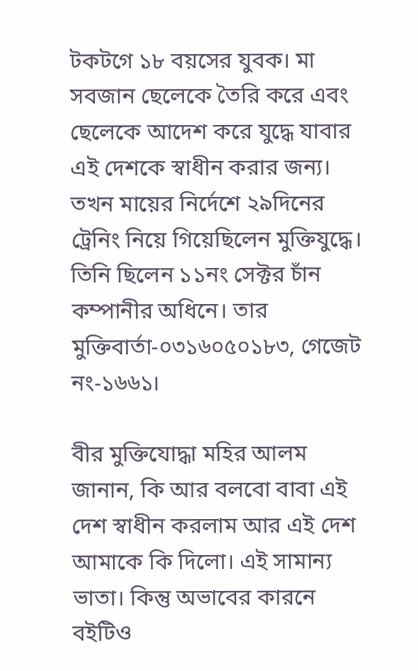টকটগে ১৮ বয়সের যুবক। মা সবজান ছেলেকে তৈরি করে এবং ছেলেকে আদেশ করে যুদ্ধে যাবার এই দেশকে স্বাধীন করার জন্য। তখন মায়ের নির্দেশে ২৯দিনের ট্রেনিং নিয়ে গিয়েছিলেন মুক্তিযুদ্ধে। তিনি ছিলেন ১১নং সেক্টর চাঁন কম্পানীর অধিনে। তার মুক্তিবার্তা-০৩১৬০৫০১৮৩, গেজেট নং-১৬৬১।

বীর মুক্তিযোদ্ধা মহির আলম জানান, কি আর বলবো বাবা এই দেশ স্বাধীন করলাম আর এই দেশ আমাকে কি দিলো। এই সামান্য ভাতা। কিন্তু অভাবের কারনে বইটিও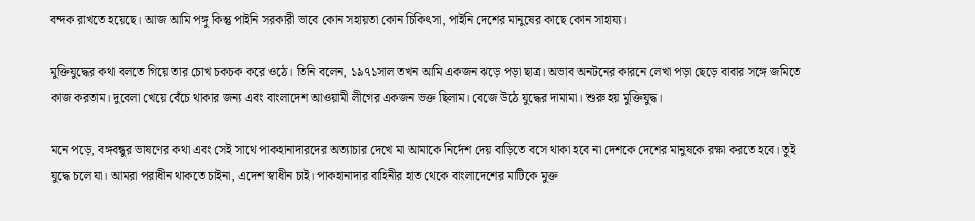বন্দক রাখতে হয়েছে। আজ আমি পঙ্গু কিন্তু পাইনি সরকারী ভাবে কোন সহায়তা কোন চিকিৎসা, পাইনি দেশের মানুষের কাছে কোন সাহায্য।

মুক্তিযুদ্ধের কথা বলতে গিয়ে তার চোখ চকচক করে ওঠে। তিনি বলেন, ১৯৭১সাল তখন আমি একজন ঝড়ে পড়া ছাত্র। অভাব অনটনের কারনে লেখা পড়া ছেড়ে বাবার সঙ্গে জমিতে কাজ করতাম। দুবেলা খেয়ে বেঁচে থাকার জন্য এবং বাংলাদেশ আওয়ামী লীগের একজন ভক্ত ছিলাম। বেজে উঠে যুদ্ধের দামামা। শুরু হয় মুক্তিযুদ্ধ।

মনে পড়ে, বঙ্গবন্ধুর ভাষণের কথা এবং সেই সাথে পাকহানাদারদের অত্যাচার দেখে মা আমাকে নির্দেশ দেয় বাড়িতে বসে থাকা হবে না দেশকে দেশের মানুষকে রক্ষা করতে হবে। তুই যুদ্ধে চলে যা। আমরা পরাধীন থাকতে চাইনা, এদেশ স্বাধীন চাই। পাকহানাদার বাহিনীর হাত থেকে বাংলাদেশের মাটিকে মুক্ত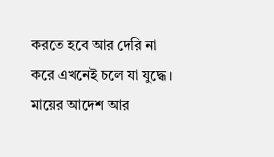করতে হবে আর দেরি না করে এখনেই চলে যা যুদ্ধে। মায়ের আদেশ আর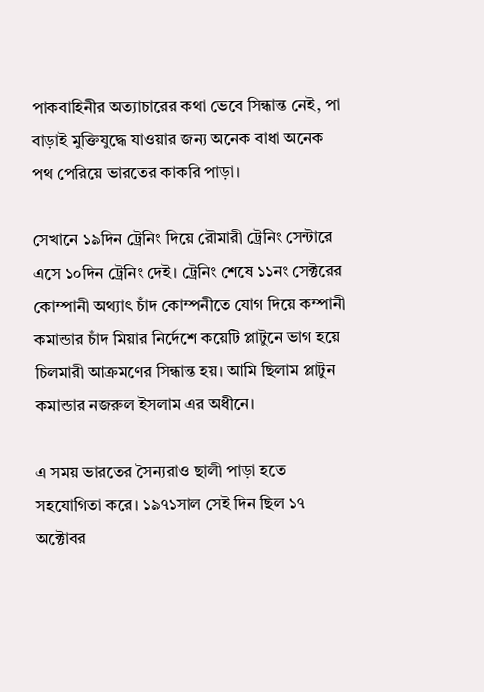পাকবাহিনীর অত্যাচারের কথা ভেবে সিন্ধান্ত নেই, পা বাড়াই মুক্তিযুদ্ধে যাওয়ার জন্য অনেক বাধা অনেক পথ পেরিয়ে ভারতের কাকরি পাড়া।

সেখানে ১৯দিন ট্রেনিং দিয়ে রৌমারী ট্রেনিং সেন্টারে এসে ১০দিন ট্রেনিং দেই। ট্রেনিং শেষে ১১নং সেক্টরের কোম্পানী অথ্যাৎ চাঁদ কোম্পনীতে যোগ দিয়ে কম্পানী কমান্ডার চাঁদ মিয়ার নির্দেশে কয়েটি প্লাটুনে ভাগ হয়ে চিলমারী আক্রমণের সিন্ধান্ত হয়। আমি ছিলাম প্লাটুন কমান্ডার নজরুল ইসলাম এর অধীনে।

এ সময় ভারতের সৈন্যরাও ছালী পাড়া হতে সহযোগিতা করে। ১৯৭১সাল সেই দিন ছিল ১৭ অক্টোবর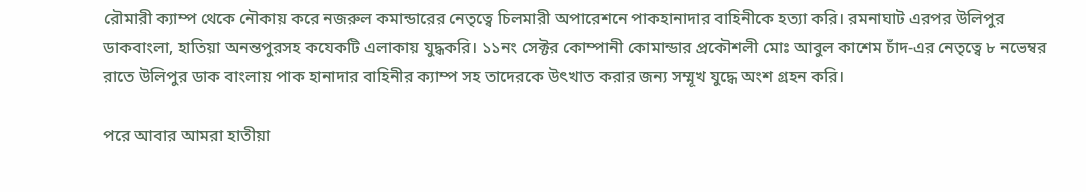রৌমারী ক্যাম্প থেকে নৌকায় করে নজরুল কমান্ডারের নেতৃত্বে চিলমারী অপারেশনে পাকহানাদার বাহিনীকে হত্যা করি। রমনাঘাট এরপর উলিপুর ডাকবাংলা, হাতিয়া অনন্তপুরসহ কযেকটি এলাকায় যুদ্ধকরি। ১১নং সেক্টর কোম্পানী কোমান্ডার প্রকৌশলী মোঃ আবুল কাশেম চাঁদ-এর নেতৃত্বে ৮ নভেম্বর রাতে উলিপুর ডাক বাংলায় পাক হানাদার বাহিনীর ক্যাম্প সহ তাদেরকে উৎখাত করার জন্য সম্মূখ যুদ্ধে অংশ গ্রহন করি।

পরে আবার আমরা হাতীয়া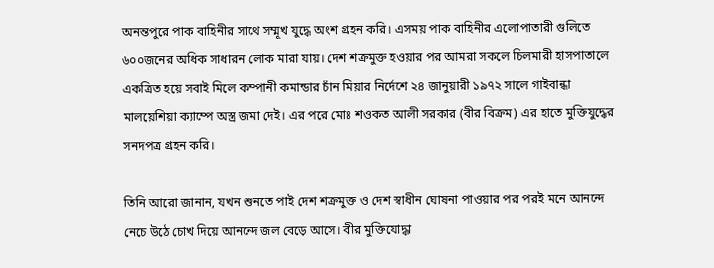অনন্তপুরে পাক বাহিনীর সাথে সম্মূখ যুদ্ধে অংশ গ্রহন করি। এসময় পাক বাহিনীর এলোপাতারী গুলিতে ৬০০জনের অধিক সাধারন লোক মারা যায়। দেশ শক্রমুক্ত হওয়ার পর আমরা সকলে চিলমারী হাসপাতালে একত্রিত হয়ে সবাই মিলে কম্পানী কমান্ডার চাঁন মিয়ার নির্দেশে ২৪ জানুয়ারী ১৯৭২ সালে গাইবান্ধা মালয়েশিয়া ক্যাম্পে অস্ত্র জমা দেই। এর পরে মোঃ শওকত আলী সরকার (বীর বিক্রম) এর হাতে মুক্তিযুদ্ধের সনদপত্র গ্রহন করি।

তিনি আরো জানান, যখন শুনতে পাই দেশ শক্রমুক্ত ও দেশ স্বাধীন ঘোষনা পাওয়ার পর পরই মনে আনন্দে নেচে উঠে চোখ দিয়ে আনন্দে জল বেড়ে আসে। বীর মুক্তিযোদ্ধা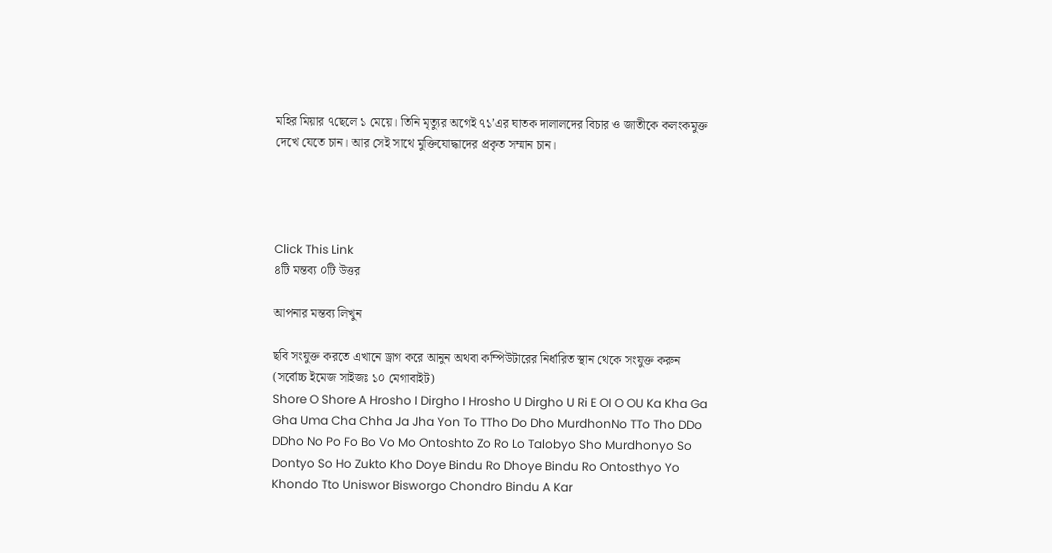মহির মিয়ার ৭ছেলে ১ মেয়ে। তিনি মৃত্যুর অগেই ৭১’এর ঘাতক দালালদের বিচার ও জাতীকে কলংকমুক্ত দেখে যেতে চান। আর সেই সাথে মুক্তিযোদ্ধাদের প্রকৃত সম্মান চান।




Click This Link
৪টি মন্তব্য ০টি উত্তর

আপনার মন্তব্য লিখুন

ছবি সংযুক্ত করতে এখানে ড্রাগ করে আনুন অথবা কম্পিউটারের নির্ধারিত স্থান থেকে সংযুক্ত করুন (সর্বোচ্চ ইমেজ সাইজঃ ১০ মেগাবাইট)
Shore O Shore A Hrosho I Dirgho I Hrosho U Dirgho U Ri E OI O OU Ka Kha Ga Gha Uma Cha Chha Ja Jha Yon To TTho Do Dho MurdhonNo TTo Tho DDo DDho No Po Fo Bo Vo Mo Ontoshto Zo Ro Lo Talobyo Sho Murdhonyo So Dontyo So Ho Zukto Kho Doye Bindu Ro Dhoye Bindu Ro Ontosthyo Yo Khondo Tto Uniswor Bisworgo Chondro Bindu A Kar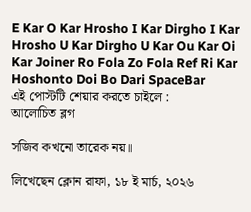E Kar O Kar Hrosho I Kar Dirgho I Kar Hrosho U Kar Dirgho U Kar Ou Kar Oi Kar Joiner Ro Fola Zo Fola Ref Ri Kar Hoshonto Doi Bo Dari SpaceBar
এই পোস্টটি শেয়ার করতে চাইলে :
আলোচিত ব্লগ

সজিব কখনো তারেক নয়॥

লিখেছেন ক্লোন রাফা, ১৮ ই মার্চ, ২০২৬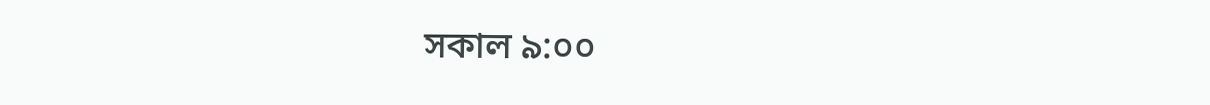সকাল ৯:০০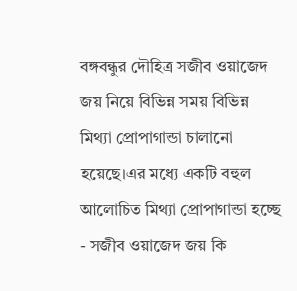বঙ্গবন্ধুর দৌহিত্র সজীব ওয়াজেদ জয় নিয়ে বিভিন্ন সময় বিভিন্ন মিথ্যা প্রোপাগান্ডা চালানো হয়েছে।এর মধ্যে একটি বহুল আলোচিত মিথ্যা প্রোপাগান্ডা হচ্ছে - সজীব ওয়াজেদ জয় কি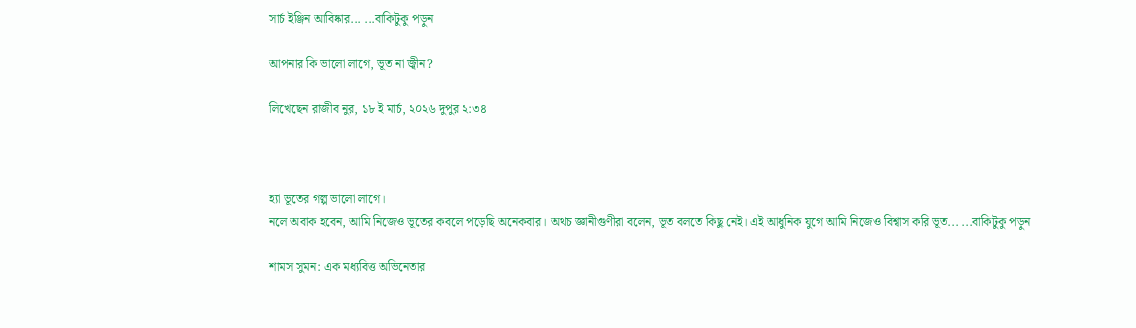সার্চ ইঞ্জিন আবিষ্কার... ...বাকিটুকু পড়ুন

আপনার কি ভালো লাগে, ভূত না জ্বীন?

লিখেছেন রাজীব নুর, ১৮ ই মার্চ, ২০২৬ দুপুর ২:৩৪



হ্যা ভূতের গল্প ভালো লাগে।
নলে অবাক হবেন, আমি নিজেও ভূতের কবলে পড়েছি অনেকবার। অথচ জ্ঞানীগুণীরা বলেন, ভূত বলতে কিছু নেই। এই আধুনিক যুগে আমি নিজেও বিশ্বাস করি ভূত... ...বাকিটুকু পড়ুন

শামস সুমন: এক মধ্যবিত্ত অভিনেতার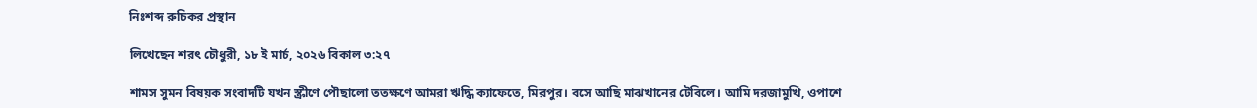নিঃশব্দ রুচিকর প্রস্থান

লিখেছেন শরৎ চৌধুরী, ১৮ ই মার্চ, ২০২৬ বিকাল ৩:২৭

শামস সুমন বিষয়ক সংবাদটি যখন স্ক্রীণে পৌছালো ততক্ষণে আমরা ঋদ্ধি ক্যাফেতে, মিরপুর। বসে আছি মাঝখানের টেবিলে। আমি দরজামুখি, ওপাশে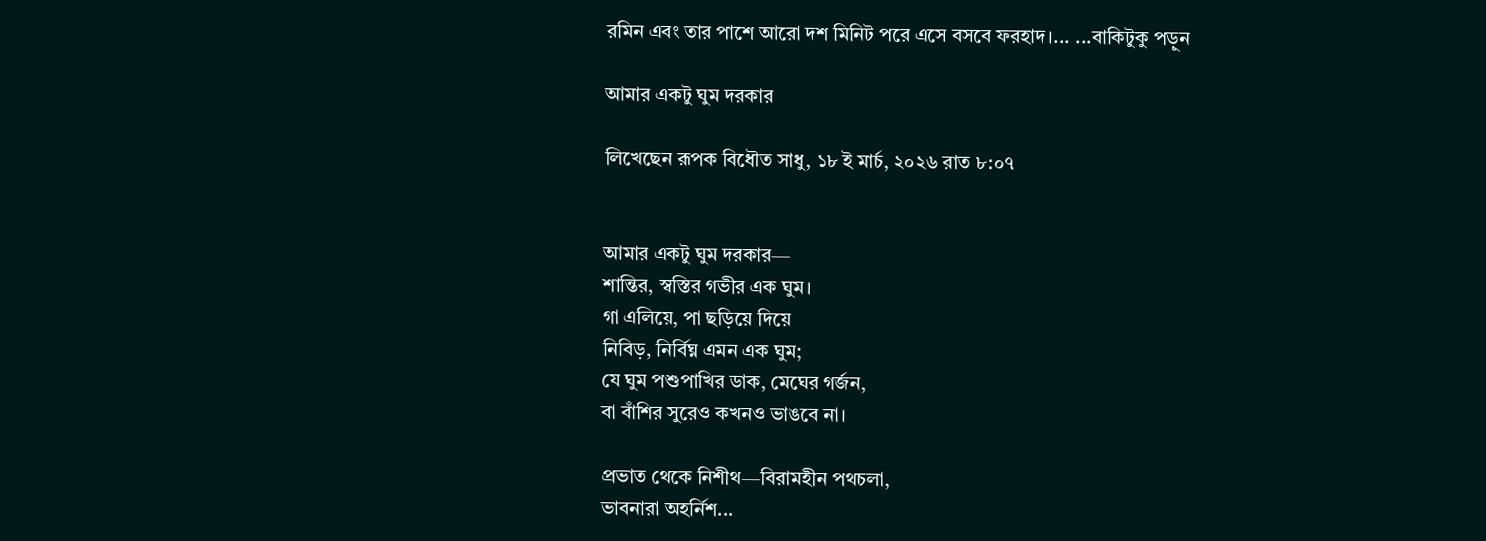রমিন এবং তার পাশে আরো দশ মিনিট পরে এসে বসবে ফরহাদ।... ...বাকিটুকু পড়ুন

আমার একটু ঘুম দরকার

লিখেছেন রূপক বিধৌত সাধু, ১৮ ই মার্চ, ২০২৬ রাত ৮:০৭


আমার একটু ঘুম দরকার—
শান্তির, স্বস্তির গভীর এক ঘুম।
গা এলিয়ে, পা ছড়িয়ে দিয়ে
নিবিড়, নির্বিঘ্ন এমন এক ঘুম;
যে ঘুম পশুপাখির ডাক, মেঘের গর্জন,
বা বাঁশির সুরেও কখনও ভাঙবে না।

প্রভাত থেকে নিশীথ—বিরামহীন পথচলা,
ভাবনারা অহর্নিশ...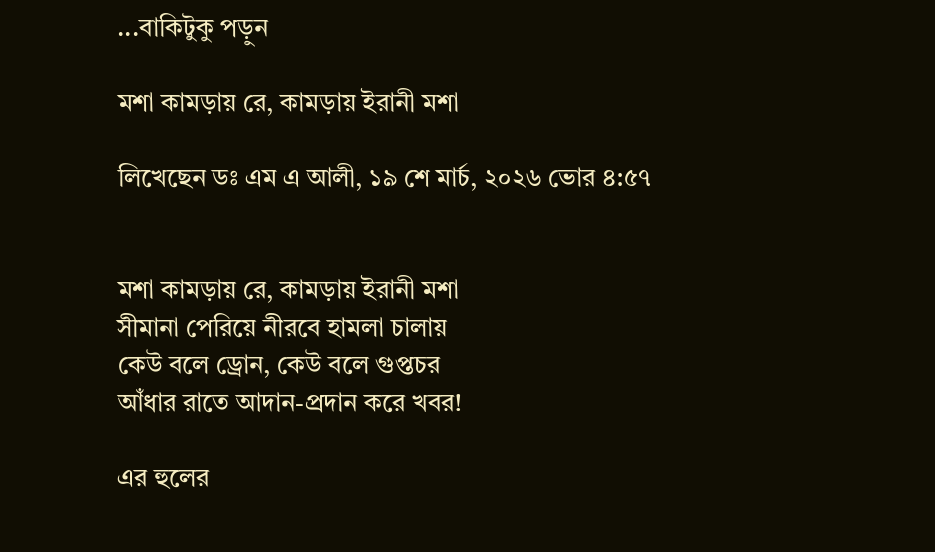...বাকিটুকু পড়ুন

মশা কামড়ায় রে, কামড়ায় ইরানী মশা

লিখেছেন ডঃ এম এ আলী, ১৯ শে মার্চ, ২০২৬ ভোর ৪:৫৭


মশা কামড়ায় রে, কামড়ায় ইরানী মশা
সীমানা পেরিয়ে নীরবে হামলা চালায়
কেউ বলে ড্রোন, কেউ বলে গুপ্তচর
আঁধার রাতে আদান-প্রদান করে খবর!

এর হুলের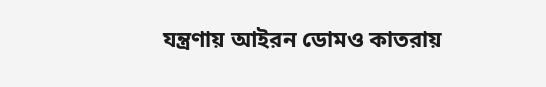যন্ত্রণায় আইরন ডোমও কাতরায়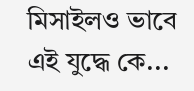মিসাইলও ভাবে এই যুদ্ধে কে...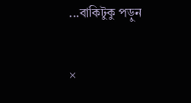...বাকিটুকু পড়ুন

×